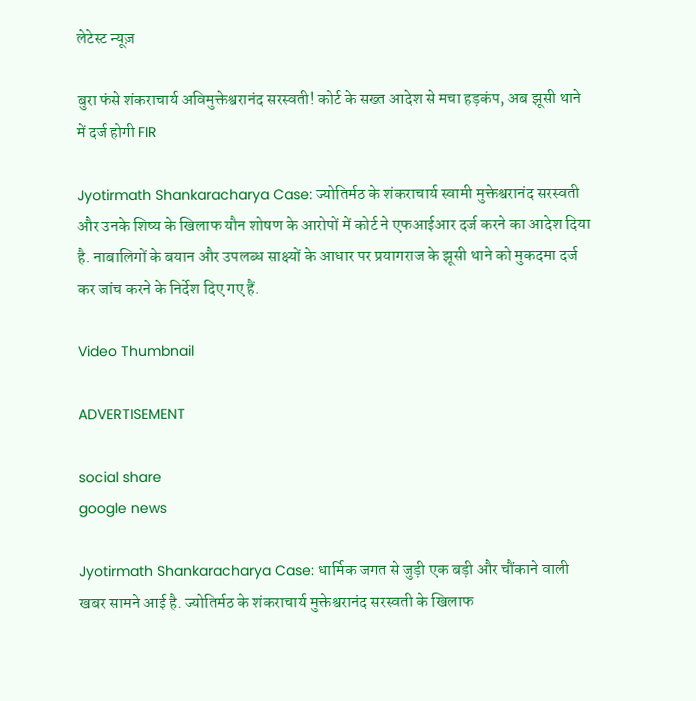लेटेस्ट न्यूज़

बुरा फंसे शंकराचार्य अविमुक्तेश्वरानंद सरस्वती! कोर्ट के सख्त आदेश से मचा हड़कंप, अब झूसी थाने में दर्ज होगी FIR

Jyotirmath Shankaracharya Case: ज्योतिर्मठ के शंकराचार्य स्वामी मुक्तेश्वरानंद सरस्वती और उनके शिष्य के खिलाफ यौन शोषण के आरोपों में कोर्ट ने एफआईआर दर्ज करने का आदेश दिया है. नाबालिगों के बयान और उपलब्ध साक्ष्यों के आधार पर प्रयागराज के झूसी थाने को मुकदमा दर्ज कर जांच करने के निर्देश दिए गए हैं.

Video Thumbnail

ADVERTISEMENT

social share
google news

Jyotirmath Shankaracharya Case: धार्मिक जगत से जुड़ी एक बड़ी और चौंकाने वाली खबर सामने आई है. ज्योतिर्मठ के शंकराचार्य मुक्तेश्वरानंद सरस्वती के खिलाफ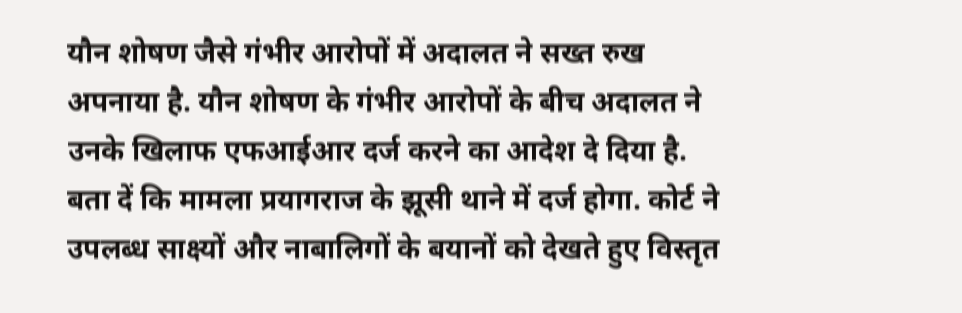यौन शोषण जैसे गंभीर आरोपों में अदालत ने सख्त रुख अपनाया है. यौन शोषण के गंभीर आरोपों के बीच अदालत ने उनके खिलाफ एफआईआर दर्ज करने का आदेश दे दिया है. बता दें कि मामला प्रयागराज के झूसी थाने में दर्ज होगा. कोर्ट ने उपलब्ध साक्ष्यों और नाबालिगों के बयानों को देखते हुए विस्तृत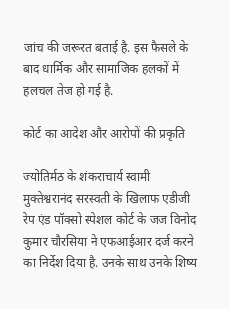जांच की जरूरत बताई है. इस फैसले के बाद धार्मिक और सामाजिक हलकों में हलचल तेज हो गई है.

कोर्ट का आदेश और आरोपों की प्रकृति

ज्योतिर्मठ के शंकराचार्य स्वामी मुक्तेश्वरानंद सरस्वती के खिलाफ एडीजी रेप एंड पॉक्सो स्पेशल कोर्ट के जज विनोद कुमार चौरसिया ने एफआईआर दर्ज करने का निर्देश दिया है. उनके साथ उनके शिष्य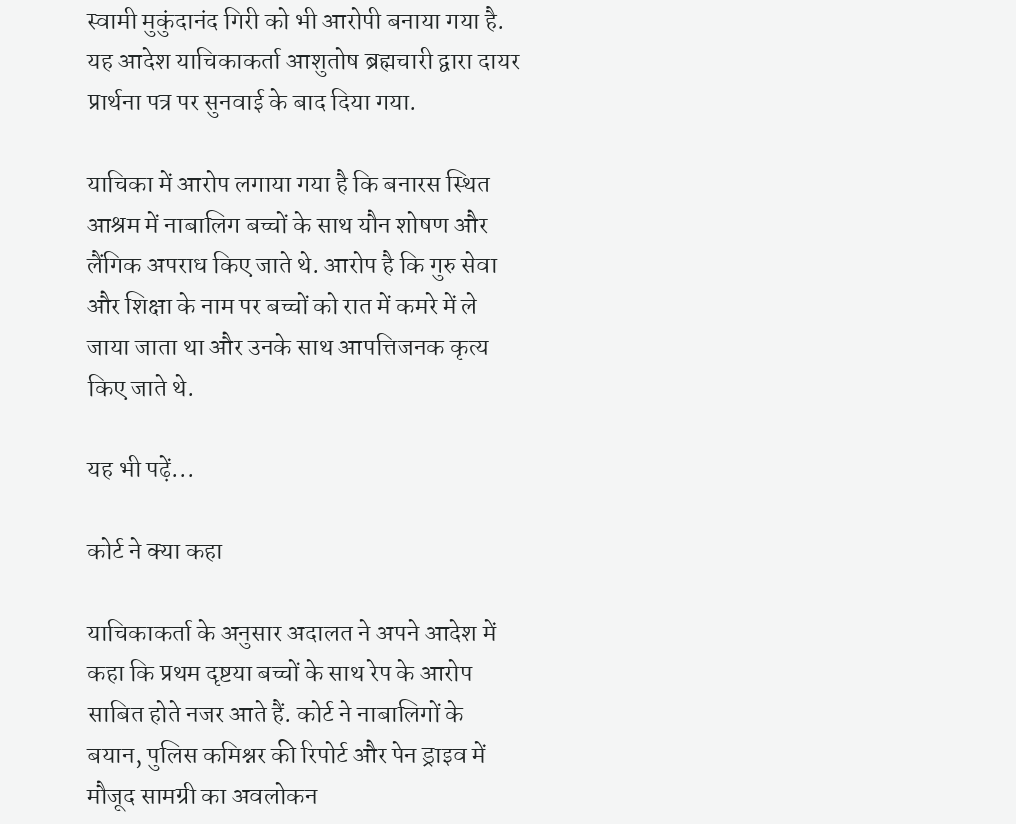स्वामी मुकुंदानंद गिरी को भी आरोपी बनाया गया है. यह आदेश याचिकाकर्ता आशुतोष ब्रह्मचारी द्वारा दायर प्रार्थना पत्र पर सुनवाई के बाद दिया गया.

याचिका में आरोप लगाया गया है कि बनारस स्थित आश्रम में नाबालिग बच्चों के साथ यौन शोषण और लैंगिक अपराध किए जाते थे. आरोप है कि गुरु सेवा और शिक्षा के नाम पर बच्चों को रात में कमरे में ले जाया जाता था और उनके साथ आपत्तिजनक कृत्य किए जाते थे.

यह भी पढ़ें...

कोर्ट ने क्या कहा

याचिकाकर्ता के अनुसार अदालत ने अपने आदेश में कहा कि प्रथम दृष्टया बच्चों के साथ रेप के आरोप साबित होते नजर आते हैं. कोर्ट ने नाबालिगों के बयान, पुलिस कमिश्नर की रिपोर्ट और पेन ड्राइव में मौजूद सामग्री का अवलोकन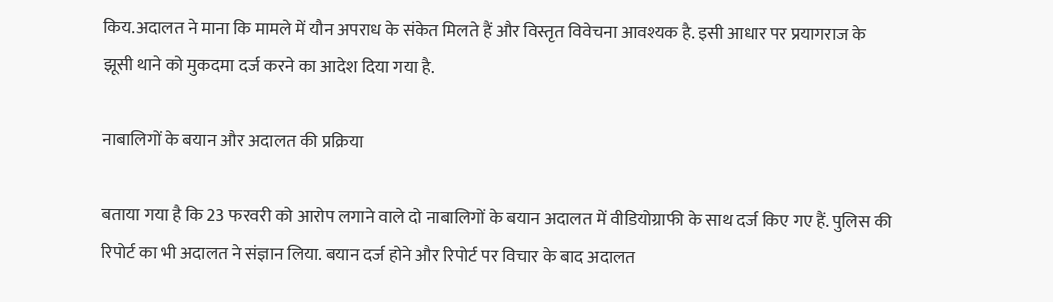किय.अदालत ने माना कि मामले में यौन अपराध के संकेत मिलते हैं और विस्तृत विवेचना आवश्यक है. इसी आधार पर प्रयागराज के झूसी थाने को मुकदमा दर्ज करने का आदेश दिया गया है.

नाबालिगों के बयान और अदालत की प्रक्रिया

बताया गया है कि 23 फरवरी को आरोप लगाने वाले दो नाबालिगों के बयान अदालत में वीडियोग्राफी के साथ दर्ज किए गए हैं. पुलिस की रिपोर्ट का भी अदालत ने संज्ञान लिया. बयान दर्ज होने और रिपोर्ट पर विचार के बाद अदालत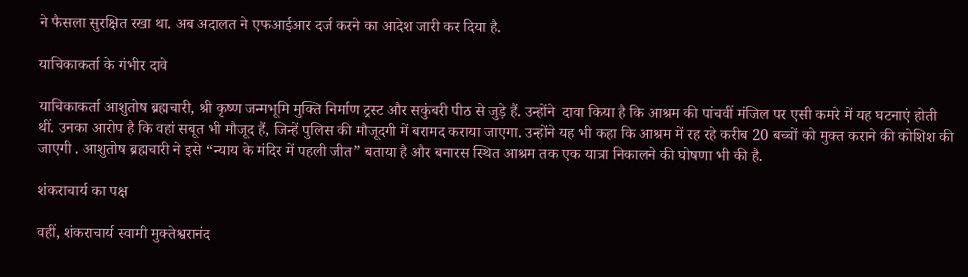ने फैसला सुरक्षित रखा था. अब अदालत ने एफआईआर दर्ज करने का आदेश जारी कर दिया है.

याचिकाकर्ता के गंभीर दावे

याचिकाकर्ता आशुतोष ब्रह्मचारी, श्री कृष्ण जन्मभूमि मुक्ति निर्माण ट्रस्ट और सकुंबरी पीठ से जुड़े हैं. उन्होंने  दावा किया है कि आश्रम की पांचवीं मंजिल पर एसी कमरे में यह घटनाएं होती थीं. उनका आरोप है कि वहां सबूत भी मौजूद हैं, जिन्हें पुलिस की मौजूदगी में बरामद कराया जाएगा. उन्होंने यह भी कहा कि आश्रम में रह रहे करीब 20 बच्चों को मुक्त कराने की कोशिश की जाएगी . आशुतोष ब्रह्मचारी ने इसे “न्याय के मंदिर में पहली जीत” बताया है और बनारस स्थित आश्रम तक एक यात्रा निकालने की घोषणा भी की है.

शंकराचार्य का पक्ष

वहीं, शंकराचार्य स्वामी मुक्तेश्वरानंद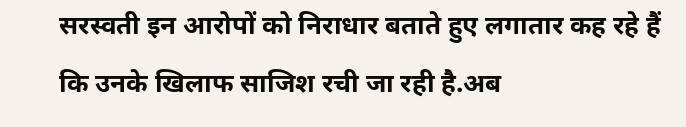सरस्वती इन आरोपों को निराधार बताते हुए लगातार कह रहे हैं कि उनके खिलाफ साजिश रची जा रही है.अब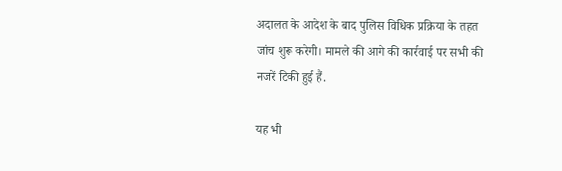अदालत के आदेश के बाद पुलिस विधिक प्रक्रिया के तहत जांच शुरू करेगी। मामले की आगे की कार्रवाई पर सभी की नजरें टिकी हुई हैं.

यह भी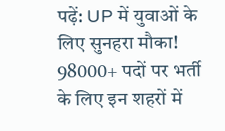पढ़ें: UP में युवाओं के लिए सुनहरा मौका! 98000+ पदों पर भर्ती के लिए इन शहरों में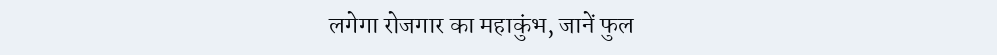लगेगा रोजगार का महाकुंभ, जानें फुल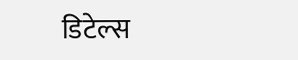डिटेल्स